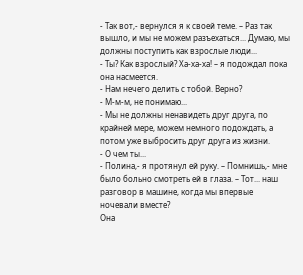- Так вот,- вернулся я к своей теме. – Раз так вышло, и мы не можем разъехаться... Думаю, мы должны поступить как взрослые люди...
- Ты? Как взрослый? Ха-ха-ха! – я подождал пока она насмеется.
- Нам нечего делить с тобой. Верно?
- М-м-м, не понимаю...
- Мы не должны ненавидеть друг друга, по крайней мере, можем немного подождать, а потом уже выбросить друг друга из жизни.
- О чем ты...
- Полина,- я протянул ей руку. – Помнишь,- мне было больно смотреть ей в глаза. – Тот... наш разговор в машине, когда мы впервые ночевали вместе?
Она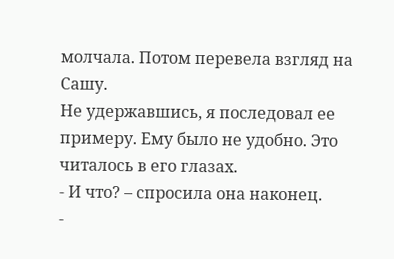молчала. Потом перевела взгляд на Сашу.
Не удержавшись, я последовал ее примеру. Ему было не удобно. Это читалось в его глазах.
- И что? – спросила она наконец.
-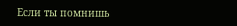Если ты помнишь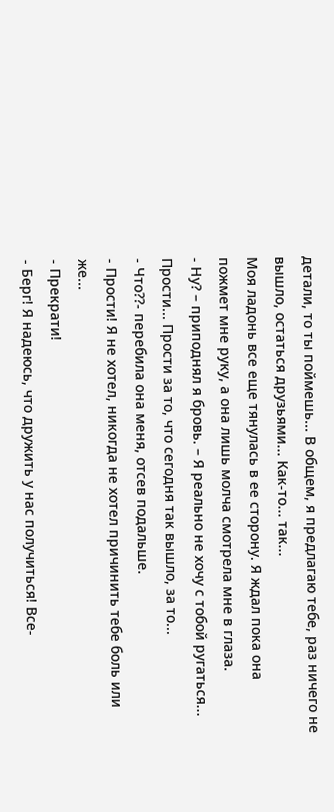детали, то ты поймешь... В общем, я предлагаю тебе, раз ничего не вышло, остаться друзьями... Как-то... так...
Моя ладонь все еще тянулась в ее сторону. Я ждал пока она пожмет мне руку, а она лишь молча смотрела мне в глаза.
- Ну? – приподнял я бровь. – Я реально не хочу с тобой ругаться... Прости... Прости за то, что сегодня так вышло, за то...
- Что??- перебила она меня, отсев подальше.
- Прости! Я не хотел, никогда не хотел причинить тебе боль или же...
- Прекрати!
- Берг! Я надеюсь, что дружить у нас получиться! Все-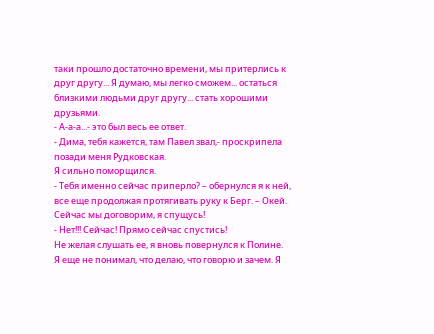таки прошло достаточно времени, мы притерлись к друг другу... Я думаю, мы легко сможем... остаться близкими людьми друг другу... стать хорошими друзьями.
- А-а-а...- это был весь ее ответ.
- Дима, тебя кажется, там Павел звал,- проскрипела позади меня Рудковская.
Я сильно поморщился.
- Тебя именно сейчас приперло? – обернулся я к ней, все еще продолжая протягивать руку к Берг. – Окей. Сейчас мы договорим, я спущусь!
- Нет!!! Сейчас! Прямо сейчас спустись!
Не желая слушать ее, я вновь повернулся к Полине.
Я еще не понимал, что делаю, что говорю и зачем. Я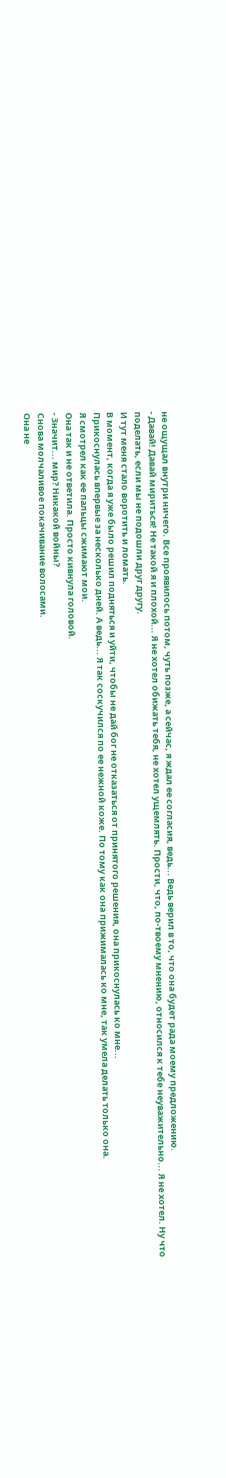не ощущал внутри ничего. Все проявилось потом, чуть позже, а сейчас, я ждал ее согласия, ведь... Ведь верил в то, что она будет рада моему предложению.
- Давай! Давай мириться! Не такой я и плохой... Я не хотел обижать тебя, не хотел ущемлять. Прости, что, по-твоему мнению, относился к тебе неуважительно... Я не хотел. Ну что поделать, если мы не подошли друг другу.
И тут меня стало воротить и ломать.
В момент, когда я уже было решил подняться и уйти, чтобы не дай бог не отказаться от принятого решения, она прикоснулась ко мне...
Прикоснулась впервые за несколько дней. А ведь... Я так соскучился по ее нежной коже. По тому как она прижималась ко мне, так умела делать только она.
Я смотрел как ее пальцы сжимают мои.
Она так и не ответила. Просто кивнула головой.
- Значит... мир? Никакой войны?
Снова молчаливое покачивание волосами.
Она не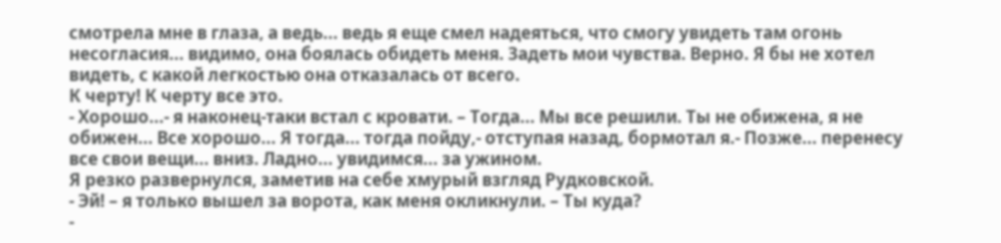смотрела мне в глаза, а ведь... ведь я еще смел надеяться, что смогу увидеть там огонь несогласия... видимо, она боялась обидеть меня. Задеть мои чувства. Верно. Я бы не хотел видеть, с какой легкостью она отказалась от всего.
К черту! К черту все это.
- Хорошо...- я наконец-таки встал с кровати. – Тогда... Мы все решили. Ты не обижена, я не обижен... Все хорошо... Я тогда... тогда пойду,- отступая назад, бормотал я.- Позже... перенесу все свои вещи... вниз. Ладно... увидимся... за ужином.
Я резко развернулся, заметив на себе хмурый взгляд Рудковской.
- Эй! – я только вышел за ворота, как меня окликнули. – Ты куда?
-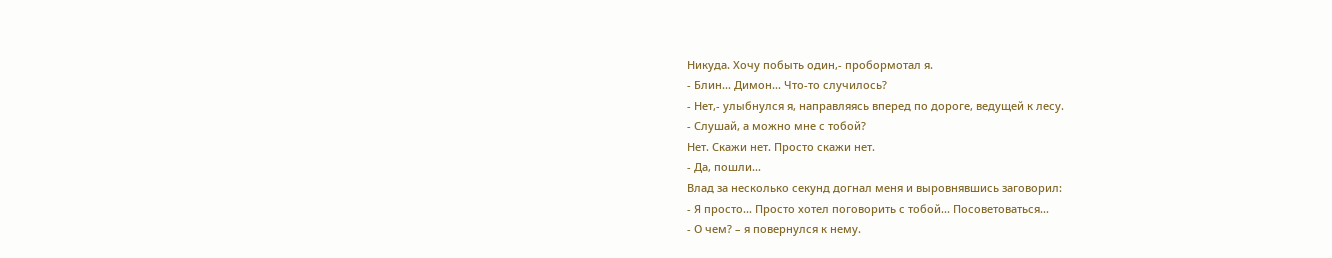Никуда. Хочу побыть один,- пробормотал я.
- Блин... Димон... Что-то случилось?
- Нет,- улыбнулся я, направляясь вперед по дороге, ведущей к лесу.
- Слушай, а можно мне с тобой?
Нет. Скажи нет. Просто скажи нет.
- Да, пошли...
Влад за несколько секунд догнал меня и выровнявшись заговорил:
- Я просто... Просто хотел поговорить с тобой... Посоветоваться...
- О чем? – я повернулся к нему.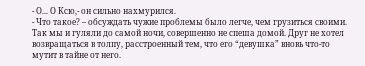- О... О Ксю,- он сильно нахмурился.
- Что такое? – обсуждать чужие проблемы было легче, чем грузиться своими.
Так мы и гуляли до самой ночи, совершенно не спеша домой. Друг не хотел возвращаться в толпу, расстроенный тем, что его “девушка” вновь что-то мутит в тайне от него.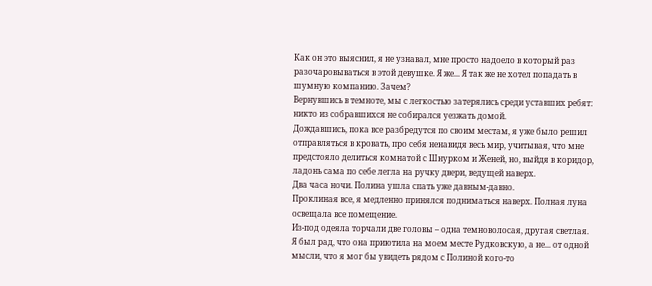Как он это выяснил, я не узнавал, мне просто надоело в который раз разочаровываться в этой девушке. Я же... Я так же не хотел попадать в шумную компанию. Зачем?
Вернувшись в темноте, мы с легкостью затерялись среди уставших ребят: никто из собравшихся не собирался уезжать домой.
Дождавшись, пока все разбредутся по своим местам, я уже было решил отправляться в кровать, про себя ненавидя весь мир, учитывая, что мне предстояло делиться комнатой с Шнурком и Женей, но, выйдя в коридор, ладонь сама по себе легла на ручку двери, ведущей наверх.
Два часа ночи. Полина ушла спать уже давным-давно.
Проклиная все, я медленно принялся подниматься наверх. Полная луна освещала все помещение.
Из-под одеяла торчали две головы – одна темноволосая, другая светлая.
Я был рад, что она приютила на моем месте Рудковскую, а не... от одной мысли, что я мог бы увидеть рядом с Полиной кого-то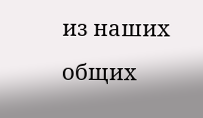из наших общих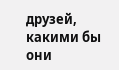друзей, какими бы они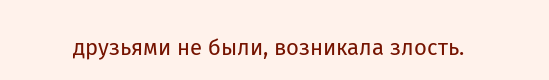друзьями не были, возникала злость.